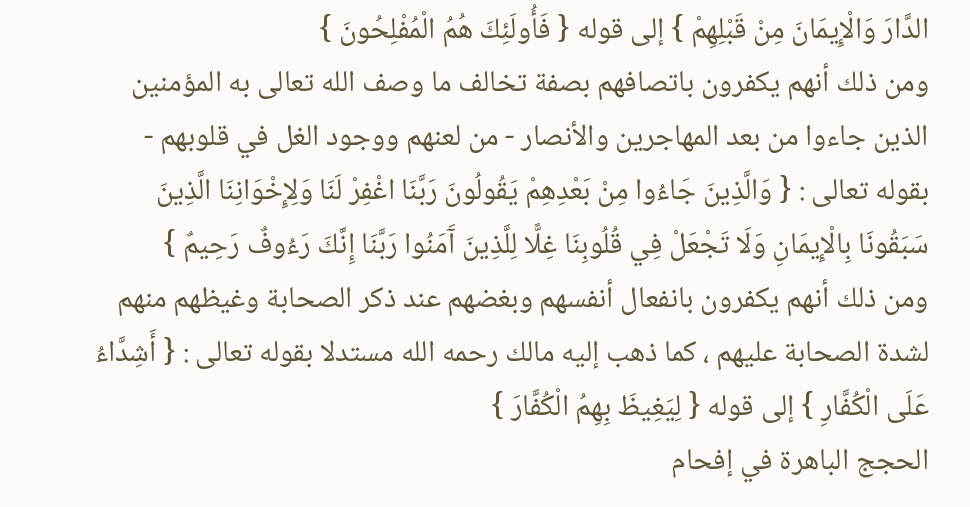الدَّارَ وَالْإِيمَانَ مِنْ قَبْلِهِمْ } إلى قوله { فَأُولَئِكَ هُمُ الْمُفْلِحُونَ }
ومن ذلك أنهم يكفرون باتصافهم بصفة تخالف ما وصف الله تعالى به المؤمنين الذين جاءوا من بعد المهاجرين والأنصار - من لعنهم ووجود الغل في قلوبهم - بقوله تعالى : { وَالَّذِينَ جَاءُوا مِنْ بَعْدِهِمْ يَقُولُونَ رَبَّنَا اغْفِرْ لَنَا وَلِإِخْوَانِنَا الَّذِينَ سَبَقُونَا بِالْإِيمَانِ وَلَا تَجْعَلْ فِي قُلُوبِنَا غِلًّا لِلَّذِينَ آَمَنُوا رَبَّنَا إِنَّكَ رَءُوفٌ رَحِيمٌ }
ومن ذلك أنهم يكفرون بانفعال أنفسهم وبغضهم عند ذكر الصحابة وغيظهم منهم لشدة الصحابة عليهم ، كما ذهب إليه مالك رحمه الله مستدلا بقوله تعالى : { أَشِدَّاءُ عَلَى الْكُفَّارِ } إلى قوله { لِيَغِيظَ بِهِمُ الْكُفَّارَ }
الحجج الباهرة في إفحام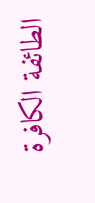الطائفة الكافرة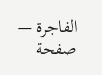الفاجرة — صفحة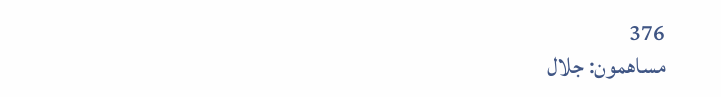376
مساهمون: جلال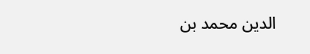الدين محمد بن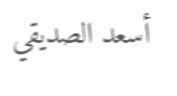أسعد الصديقي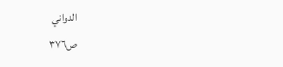الدواني
ص٣٧٦